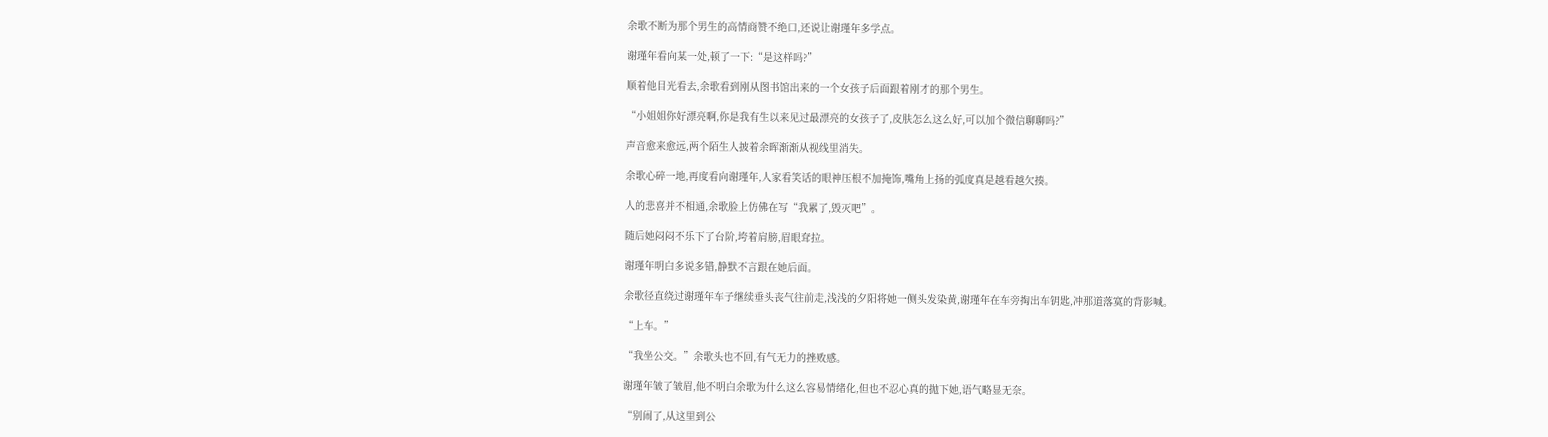余歌不断为那个男生的高情商赞不绝口,还说让谢瑾年多学点。

谢瑾年看向某一处,顿了一下:“是这样吗?”

顺着他目光看去,余歌看到刚从图书馆出来的一个女孩子后面跟着刚才的那个男生。

“小姐姐你好漂亮啊,你是我有生以来见过最漂亮的女孩子了,皮肤怎么这么好,可以加个微信聊聊吗?”

声音愈来愈远,两个陌生人披着余晖渐渐从视线里消失。

余歌心碎一地,再度看向谢瑾年,人家看笑话的眼神压根不加掩饰,嘴角上扬的弧度真是越看越欠揍。

人的悲喜并不相通,余歌脸上仿佛在写“我累了,毁灭吧”。

随后她闷闷不乐下了台阶,垮着肩膀,眉眼耷拉。

谢瑾年明白多说多错,静默不言跟在她后面。

余歌径直绕过谢瑾年车子继续垂头丧气往前走,浅浅的夕阳将她一侧头发染黄,谢瑾年在车旁掏出车钥匙,冲那道落寞的背影喊。

“上车。”

“我坐公交。”余歌头也不回,有气无力的挫败感。

谢瑾年皱了皱眉,他不明白余歌为什么这么容易情绪化,但也不忍心真的抛下她,语气略显无奈。

“别闹了,从这里到公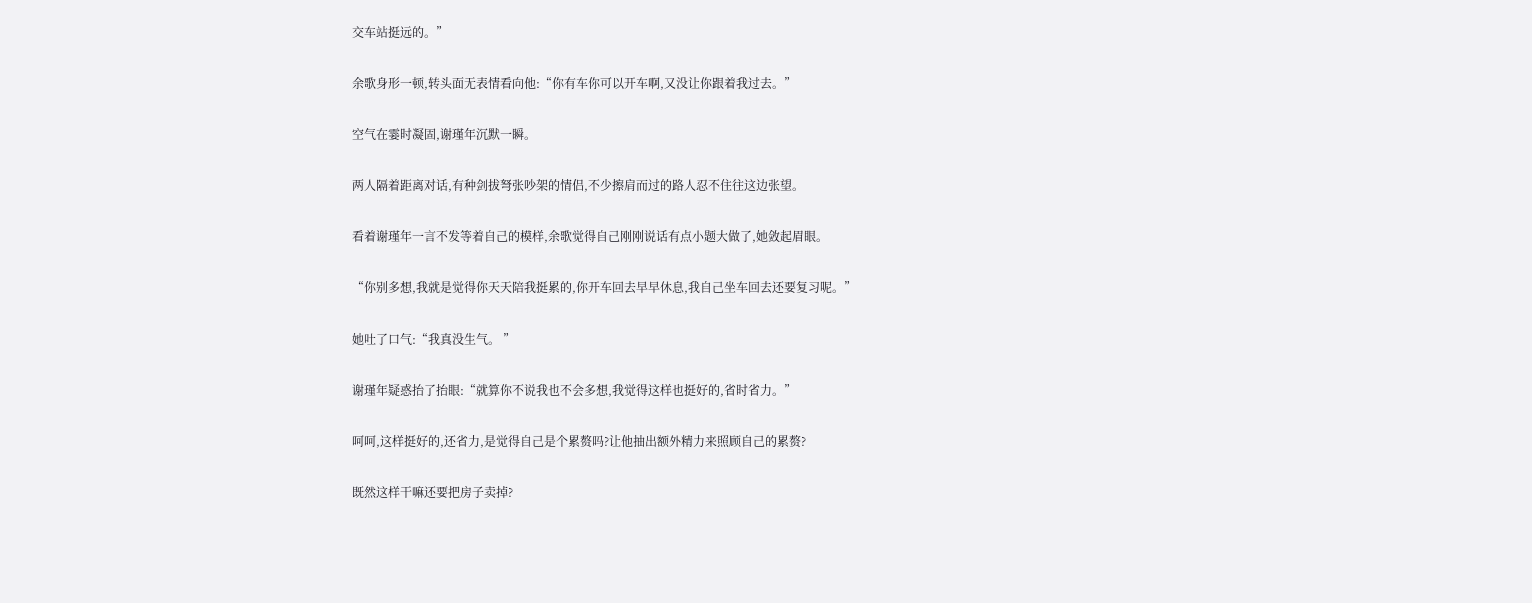交车站挺远的。”

余歌身形一顿,转头面无表情看向他:“你有车你可以开车啊,又没让你跟着我过去。”

空气在霎时凝固,谢瑾年沉默一瞬。

两人隔着距离对话,有种剑拔弩张吵架的情侣,不少擦肩而过的路人忍不住往这边张望。

看着谢瑾年一言不发等着自己的模样,余歌觉得自己刚刚说话有点小题大做了,她敛起眉眼。

“你别多想,我就是觉得你天天陪我挺累的,你开车回去早早休息,我自己坐车回去还要复习呢。”

她吐了口气:“我真没生气。 ”

谢瑾年疑惑抬了抬眼:“就算你不说我也不会多想,我觉得这样也挺好的,省时省力。”

呵呵,这样挺好的,还省力,是觉得自己是个累赘吗?让他抽出额外精力来照顾自己的累赘?

既然这样干嘛还要把房子卖掉?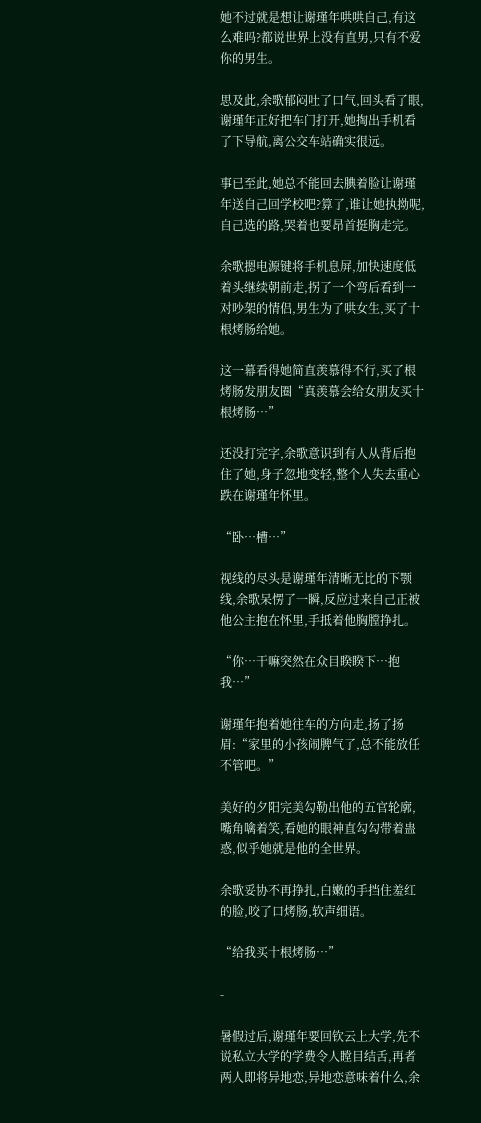她不过就是想让谢瑾年哄哄自己,有这么难吗?都说世界上没有直男,只有不爱你的男生。

思及此,余歌郁闷吐了口气,回头看了眼,谢瑾年正好把车门打开,她掏出手机看了下导航,离公交车站确实很远。

事已至此,她总不能回去腆着脸让谢瑾年送自己回学校吧?算了,谁让她执拗呢,自己选的路,哭着也要昂首挺胸走完。

余歌摁电源键将手机息屏,加快速度低着头继续朝前走,拐了一个弯后看到一对吵架的情侣,男生为了哄女生,买了十根烤肠给她。

这一幕看得她简直羡慕得不行,买了根烤肠发朋友圈“真羡慕会给女朋友买十根烤肠…”

还没打完字,余歌意识到有人从背后抱住了她,身子忽地变轻,整个人失去重心跌在谢瑾年怀里。

“卧…槽…”

视线的尽头是谢瑾年清晰无比的下颚线,余歌呆愣了一瞬,反应过来自己正被他公主抱在怀里,手抵着他胸膛挣扎。

“你…干嘛突然在众目睽睽下…抱我…”

谢瑾年抱着她往车的方向走,扬了扬眉:“家里的小孩闹脾气了,总不能放任不管吧。”

美好的夕阳完美勾勒出他的五官轮廓,嘴角噙着笑,看她的眼神直勾勾带着蛊惑,似乎她就是他的全世界。

余歌妥协不再挣扎,白嫩的手挡住羞红的脸,咬了口烤肠,软声细语。

“给我买十根烤肠…”

-

暑假过后,谢瑾年要回钦云上大学,先不说私立大学的学费令人瞠目结舌,再者两人即将异地恋,异地恋意味着什么,余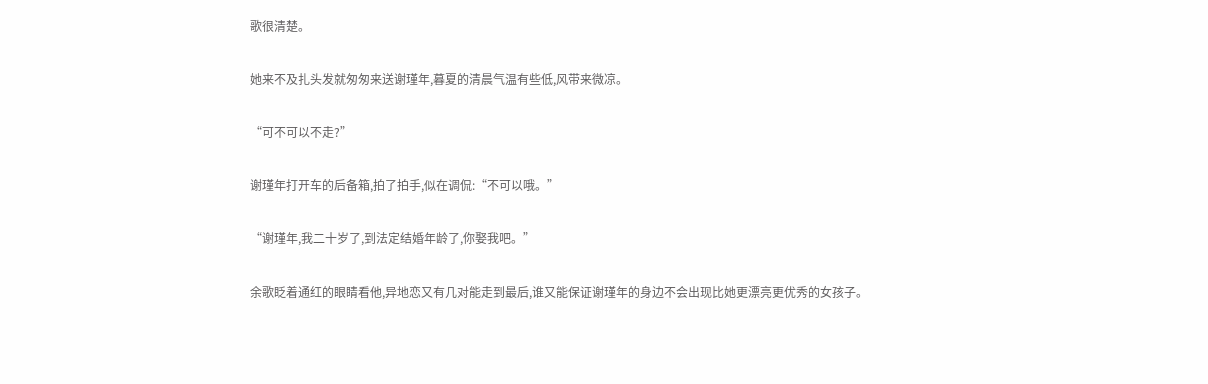歌很清楚。

她来不及扎头发就匆匆来送谢瑾年,暮夏的清晨气温有些低,风带来微凉。

“可不可以不走?”

谢瑾年打开车的后备箱,拍了拍手,似在调侃:“不可以哦。”

“谢瑾年,我二十岁了,到法定结婚年龄了,你娶我吧。”

余歌眨着通红的眼睛看他,异地恋又有几对能走到最后,谁又能保证谢瑾年的身边不会出现比她更漂亮更优秀的女孩子。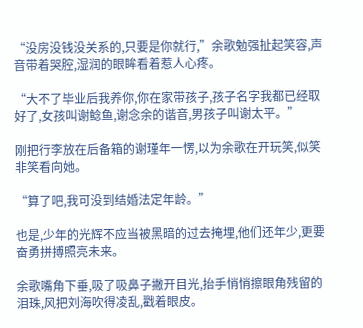“没房没钱没关系的,只要是你就行,”余歌勉强扯起笑容,声音带着哭腔,湿润的眼眸看着惹人心疼。

“大不了毕业后我养你,你在家带孩子,孩子名字我都已经取好了,女孩叫谢鲶鱼,谢念余的谐音,男孩子叫谢太平。”

刚把行李放在后备箱的谢瑾年一愣,以为余歌在开玩笑,似笑非笑看向她。

“算了吧,我可没到结婚法定年龄。”

也是,少年的光辉不应当被黑暗的过去掩埋,他们还年少,更要奋勇拼搏照亮未来。

余歌嘴角下垂,吸了吸鼻子撇开目光,抬手悄悄擦眼角残留的泪珠,风把刘海吹得凌乱,戳着眼皮。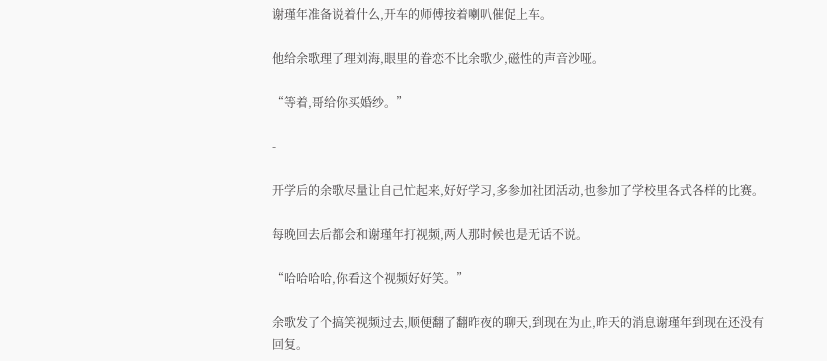谢瑾年准备说着什么,开车的师傅按着喇叭催促上车。

他给余歌理了理刘海,眼里的眷恋不比余歌少,磁性的声音沙哑。

“等着,哥给你买婚纱。”

-

开学后的余歌尽量让自己忙起来,好好学习,多参加社团活动,也参加了学校里各式各样的比赛。

每晚回去后都会和谢瑾年打视频,两人那时候也是无话不说。

“哈哈哈哈,你看这个视频好好笑。”

余歌发了个搞笑视频过去,顺便翻了翻昨夜的聊天,到现在为止,昨天的消息谢瑾年到现在还没有回复。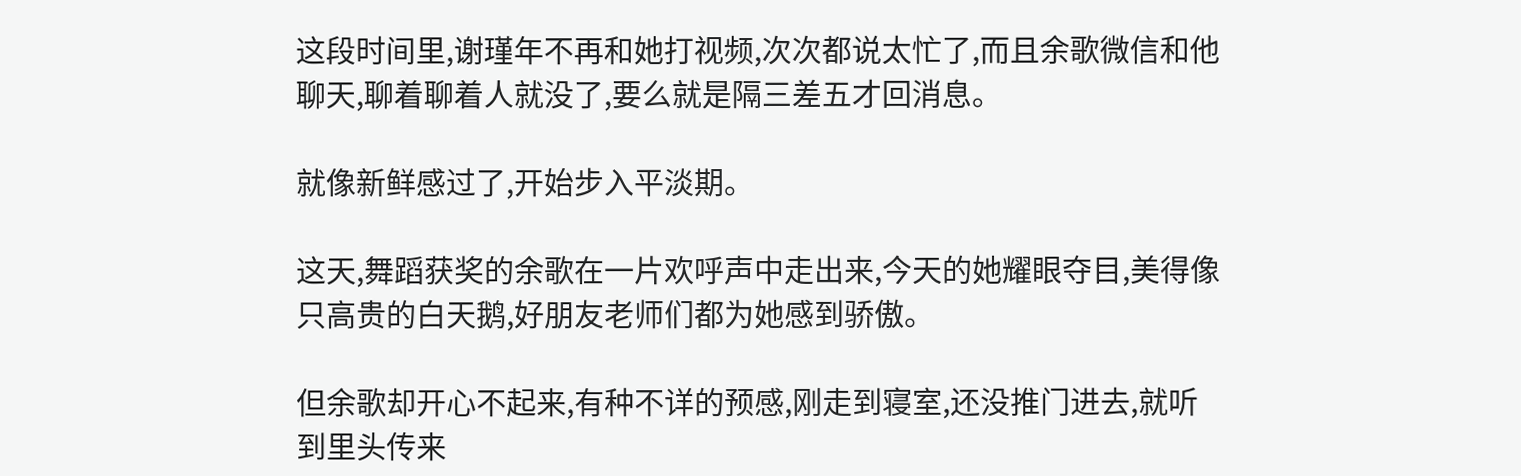这段时间里,谢瑾年不再和她打视频,次次都说太忙了,而且余歌微信和他聊天,聊着聊着人就没了,要么就是隔三差五才回消息。

就像新鲜感过了,开始步入平淡期。

这天,舞蹈获奖的余歌在一片欢呼声中走出来,今天的她耀眼夺目,美得像只高贵的白天鹅,好朋友老师们都为她感到骄傲。

但余歌却开心不起来,有种不详的预感,刚走到寝室,还没推门进去,就听到里头传来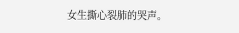女生撕心裂肺的哭声。